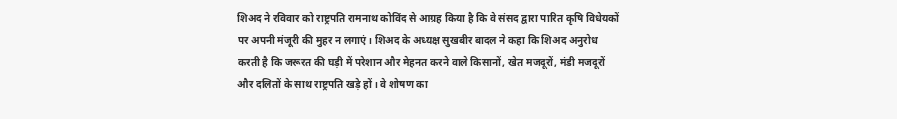शिअद ने रविवार को राष्ट्रपति रामनाथ कोविंद से आग्रह किया है कि वे संसद द्वारा पारित कृषि विधेयकों पर अपनी मंजूरी की मुहर न लगाएं। शिअद के अध्यक्ष सुखबीर बादल ने कहा कि शिअद अनुरोध करती है कि जरूरत की घड़ी में परेशान और मेहनत करने वाले किसानों, खेत मजदूरों, मंडी मजदूरों और दलितों के साथ राष्ट्रपति खड़े हों। वे शोषण का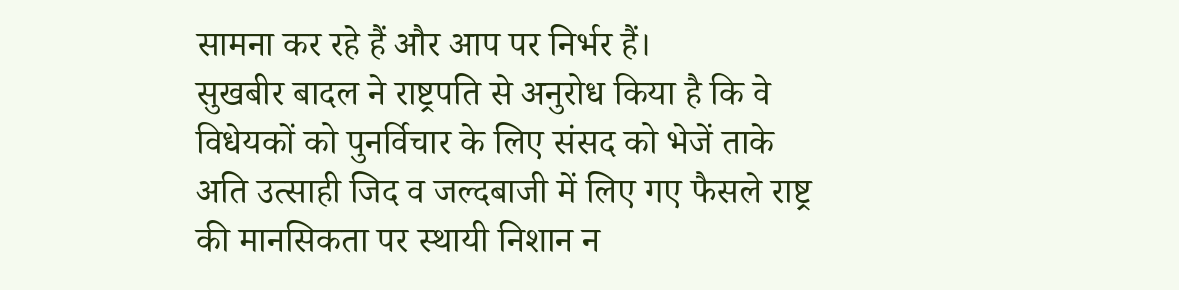सामना कर रहे हैं और आप पर निर्भर हैं।
सुखबीर बादल ने राष्ट्रपति से अनुरोध किया है कि वे विधेयकों को पुनर्विचार के लिए संसद को भेजें ताके अति उत्साही जिद व जल्दबाजी में लिए गए फैसले राष्ट्र की मानसिकता पर स्थायी निशान न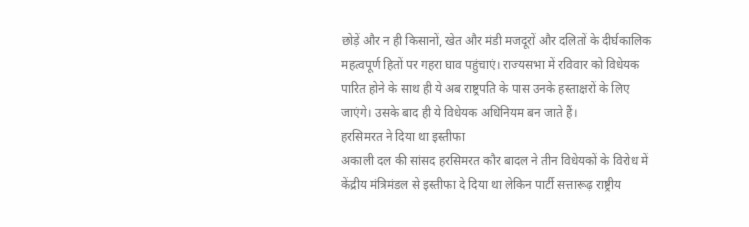छोड़ें और न ही किसानों, खेत और मंडी मजदूरों और दलितों के दीर्घकालिक महत्वपूर्ण हितों पर गहरा घाव पहुंचाएं। राज्यसभा में रविवार को विधेयक पारित होने के साथ ही ये अब राष्ट्रपति के पास उनके हस्ताक्षरों के लिए जाएंगे। उसके बाद ही ये विधेयक अधिनियम बन जाते हैं।
हरसिमरत ने दिया था इस्तीफा
अकाली दल की सांसद हरसिमरत कौर बादल ने तीन विधेयकों के विरोध में केंद्रीय मंत्रिमंडल से इस्तीफा दे दिया था लेकिन पार्टी सत्तारूढ़ राष्ट्रीय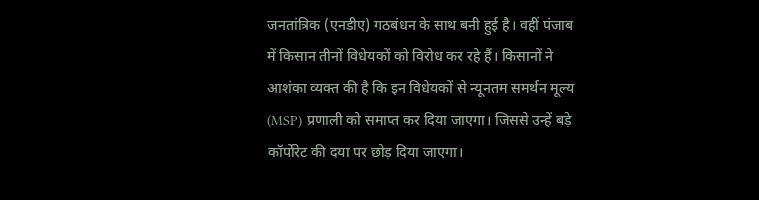जनतांत्रिक (एनडीए) गठबंधन के साथ बनी हुई है। वहीं पंजाब में किसान तीनों विधेयकों को विरोध कर रहे हैं। किसानों ने आशंका व्यक्त की है कि इन विधेयकों से न्यूनतम समर्थन मूल्य (MSP) प्रणाली को समाप्त कर दिया जाएगा। जिससे उन्हें बड़े कॉर्पोरेट की दया पर छोड़ दिया जाएगा।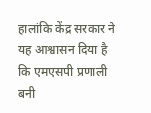हालांकि केंद्र सरकार ने यह आश्वासन दिया है कि एमएसपी प्रणाली बनी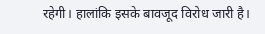रहेगी। हालांकि इसके बावजूद विरोध जारी है।